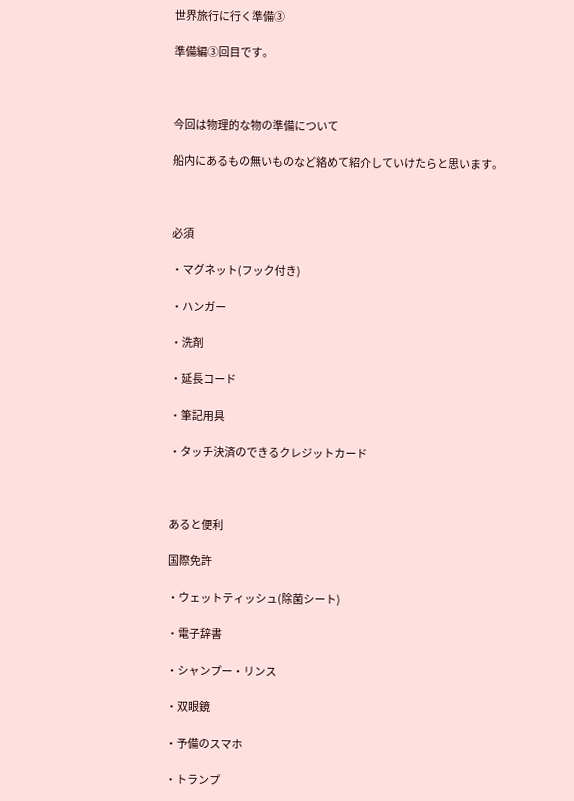世界旅行に行く準備③

準備編③回目です。



今回は物理的な物の準備について

船内にあるもの無いものなど絡めて紹介していけたらと思います。



必須

・マグネット(フック付き)

・ハンガー

・洗剤

・延長コード

・筆記用具

・タッチ決済のできるクレジットカード



あると便利

国際免許

・ウェットティッシュ(除菌シート)

・電子辞書

・シャンプー・リンス

・双眼鏡

・予備のスマホ

・トランプ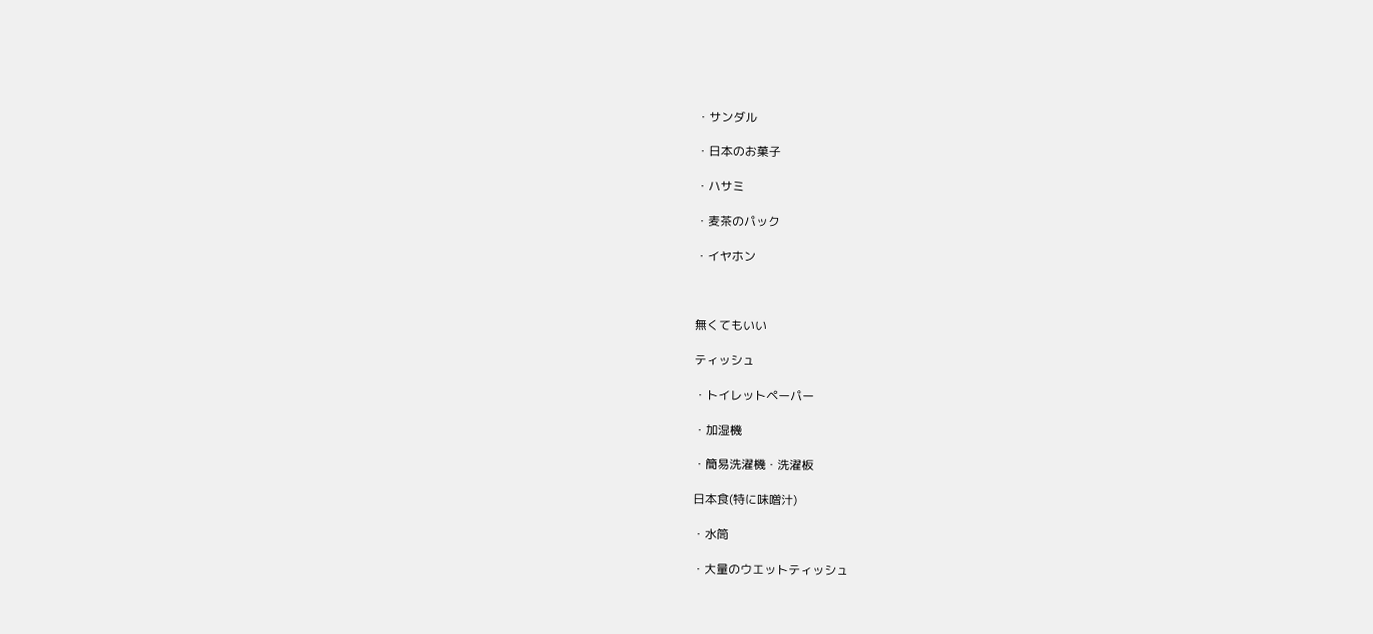・サンダル

・日本のお菓子

・ハサミ

・麦茶のパック

・イヤホン



無くてもいい

ティッシュ

・トイレットペーパー

・加湿機

・簡易洗濯機・洗濯板

日本食(特に味噌汁)

・水筒

・大量のウエットティッシュ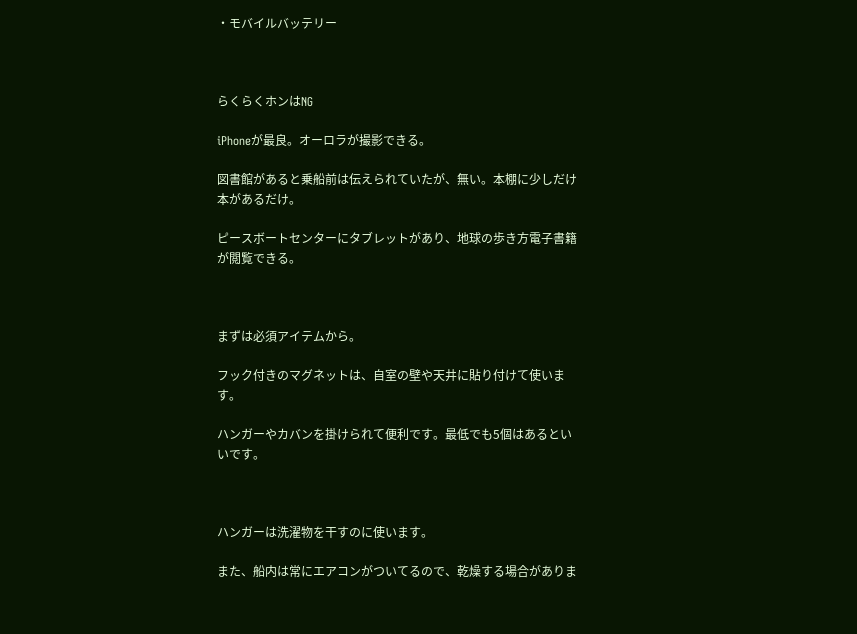・モバイルバッテリー



らくらくホンはNG

iPhoneが最良。オーロラが撮影できる。

図書館があると乗船前は伝えられていたが、無い。本棚に少しだけ本があるだけ。

ピースボートセンターにタブレットがあり、地球の歩き方電子書籍が閲覧できる。



まずは必須アイテムから。

フック付きのマグネットは、自室の壁や天井に貼り付けて使います。

ハンガーやカバンを掛けられて便利です。最低でも5個はあるといいです。



ハンガーは洗濯物を干すのに使います。

また、船内は常にエアコンがついてるので、乾燥する場合がありま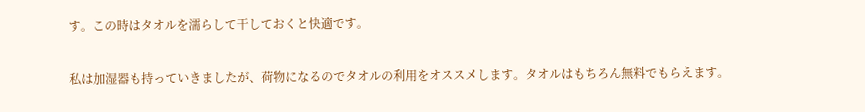す。この時はタオルを濡らして干しておくと快適です。

私は加湿器も持っていきましたが、荷物になるのでタオルの利用をオススメします。タオルはもちろん無料でもらえます。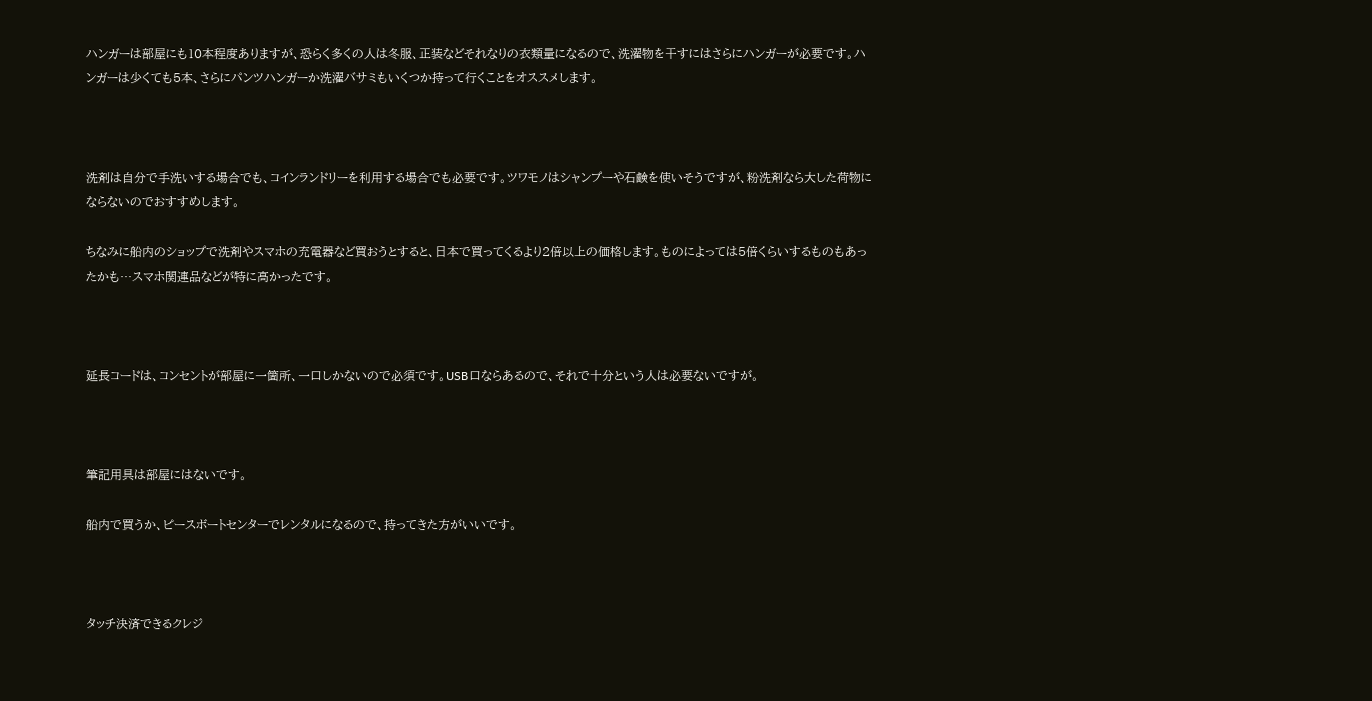ハンガーは部屋にも10本程度ありますが、恐らく多くの人は冬服、正装などそれなりの衣類量になるので、洗濯物を干すにはさらにハンガーが必要です。ハンガーは少くても5本、さらにパンツハンガーか洗濯バサミもいくつか持って行くことをオススメします。



洗剤は自分で手洗いする場合でも、コインランドリーを利用する場合でも必要です。ツワモノはシャンプーや石鹸を使いそうですが、粉洗剤なら大した荷物にならないのでおすすめします。

ちなみに船内のショップで洗剤やスマホの充電器など買おうとすると、日本で買ってくるより2倍以上の価格します。ものによっては5倍くらいするものもあったかも…スマホ関連品などが特に高かったです。



延長コードは、コンセントが部屋に一箇所、一口しかないので必須です。USB口ならあるので、それで十分という人は必要ないですが。



筆記用具は部屋にはないです。

船内で買うか、ピースボートセンターでレンタルになるので、持ってきた方がいいです。



タッチ決済できるクレジ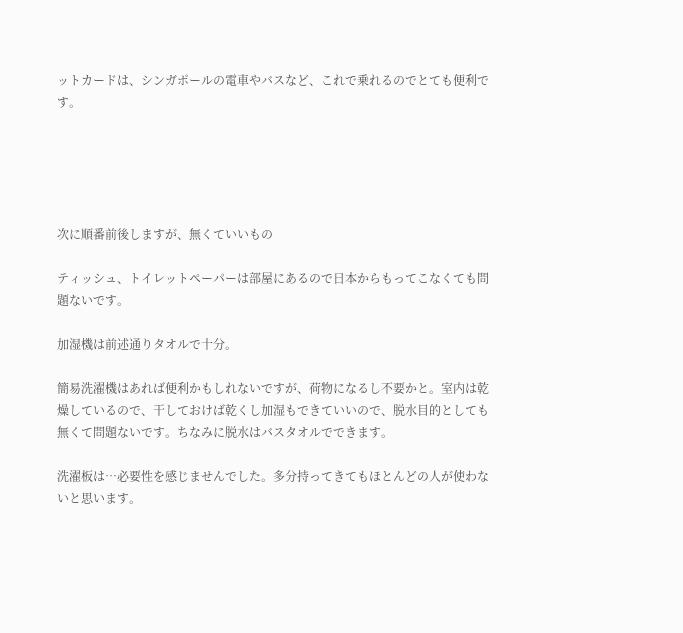ットカードは、シンガポールの電車やバスなど、これで乗れるのでとても便利です。





次に順番前後しますが、無くていいもの

ティッシュ、トイレットペーパーは部屋にあるので日本からもってこなくても問題ないです。

加湿機は前述通りタオルで十分。

簡易洗濯機はあれば便利かもしれないですが、荷物になるし不要かと。室内は乾燥しているので、干しておけば乾くし加湿もできていいので、脱水目的としても無くて問題ないです。ちなみに脱水はバスタオルでできます。

洗濯板は…必要性を感じませんでした。多分持ってきてもほとんどの人が使わないと思います。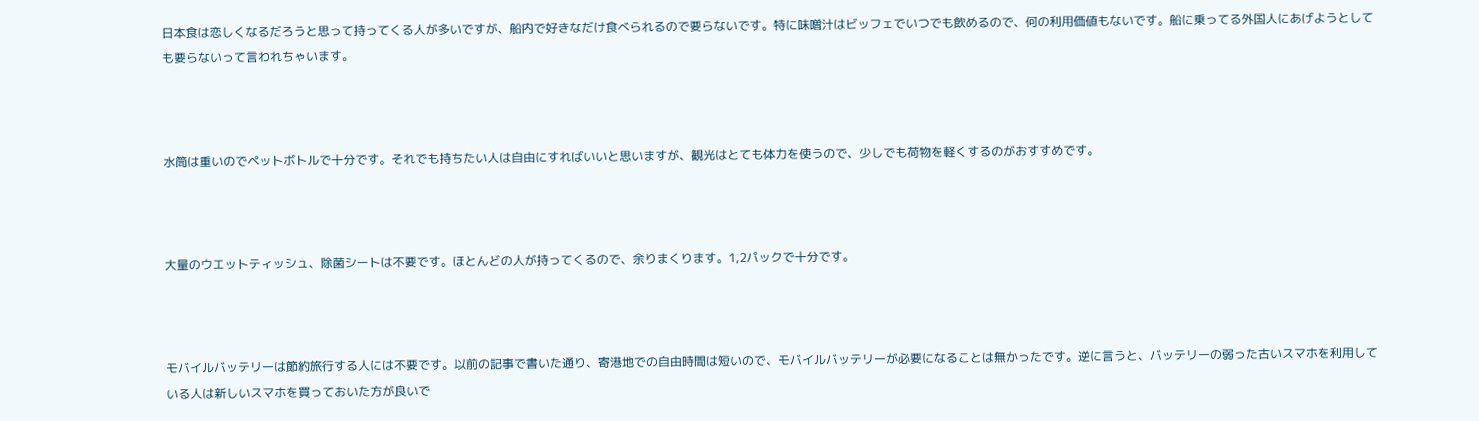日本食は恋しくなるだろうと思って持ってくる人が多いですが、船内で好きなだけ食べられるので要らないです。特に味噌汁はビッフェでいつでも飲めるので、何の利用価値もないです。船に乗ってる外国人にあげようとしても要らないって言われちゃいます。



水筒は重いのでペットボトルで十分です。それでも持ちたい人は自由にすればいいと思いますが、観光はとても体力を使うので、少しでも荷物を軽くするのがおすすめです。



大量のウエットティッシュ、除菌シートは不要です。ほとんどの人が持ってくるので、余りまくります。1,2パックで十分です。



モバイルバッテリーは節約旅行する人には不要です。以前の記事で書いた通り、寄港地での自由時間は短いので、モバイルバッテリーが必要になることは無かったです。逆に言うと、バッテリーの弱った古いスマホを利用している人は新しいスマホを買っておいた方が良いで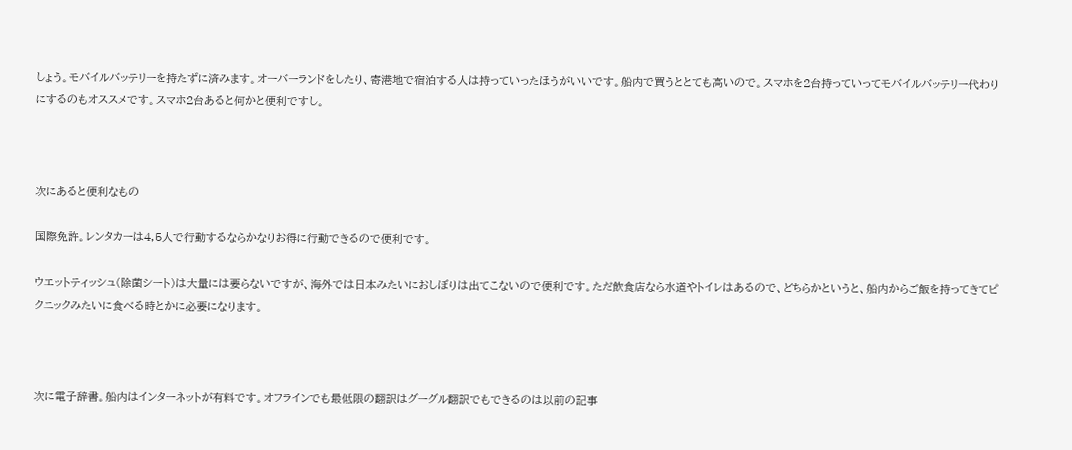しょう。モバイルバッテリーを持たずに済みます。オーバーランドをしたり、寄港地で宿泊する人は持っていったほうがいいです。船内で買うととても高いので。スマホを2台持っていってモバイルバッテリー代わりにするのもオススメです。スマホ2台あると何かと便利ですし。



次にあると便利なもの

国際免許。レンタカーは4,5人で行動するならかなりお得に行動できるので便利です。

ウエットティッシュ(除菌シート)は大量には要らないですが、海外では日本みたいにおしぼりは出てこないので便利です。ただ飲食店なら水道やトイレはあるので、どちらかというと、船内からご飯を持ってきてピクニックみたいに食べる時とかに必要になります。



次に電子辞書。船内はインターネットが有料です。オフラインでも最低限の翻訳はグーグル翻訳でもできるのは以前の記事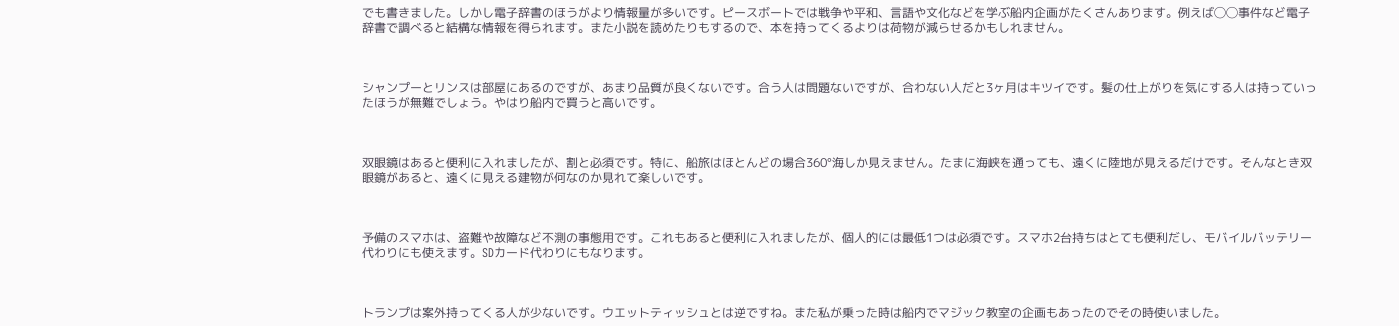でも書きました。しかし電子辞書のほうがより情報量が多いです。ピースボートでは戦争や平和、言語や文化などを学ぶ船内企画がたくさんあります。例えば◯◯事件など電子辞書で調べると結構な情報を得られます。また小説を読めたりもするので、本を持ってくるよりは荷物が減らせるかもしれません。



シャンプーとリンスは部屋にあるのですが、あまり品質が良くないです。合う人は問題ないですが、合わない人だと3ヶ月はキツイです。髪の仕上がりを気にする人は持っていったほうが無難でしょう。やはり船内で買うと高いです。



双眼鏡はあると便利に入れましたが、割と必須です。特に、船旅はほとんどの場合360°海しか見えません。たまに海峡を通っても、遠くに陸地が見えるだけです。そんなとき双眼鏡があると、遠くに見える建物が何なのか見れて楽しいです。



予備のスマホは、盗難や故障など不測の事態用です。これもあると便利に入れましたが、個人的には最低1つは必須です。スマホ2台持ちはとても便利だし、モバイルバッテリー代わりにも使えます。SDカード代わりにもなります。



トランプは案外持ってくる人が少ないです。ウエットティッシュとは逆ですね。また私が乗った時は船内でマジック教室の企画もあったのでその時使いました。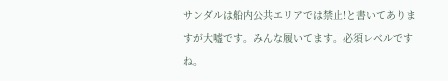サンダルは船内公共エリアでは禁止!と書いてありますが大嘘です。みんな履いてます。必須レベルですね。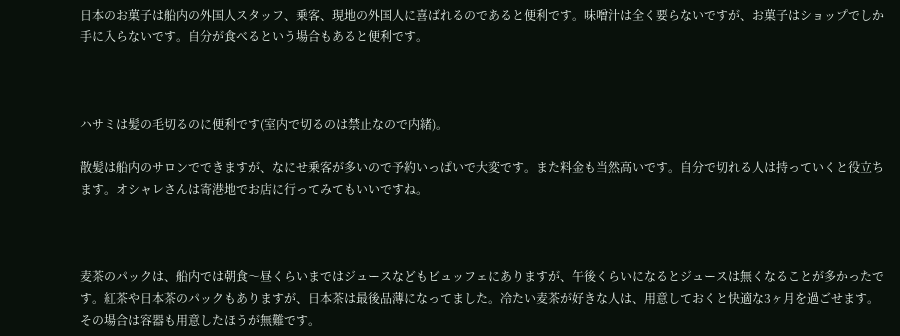日本のお菓子は船内の外国人スタッフ、乗客、現地の外国人に喜ばれるのであると便利です。味噌汁は全く要らないですが、お菓子はショップでしか手に入らないです。自分が食べるという場合もあると便利です。



ハサミは髪の毛切るのに便利です(室内で切るのは禁止なので内緒)。

散髪は船内のサロンでできますが、なにせ乗客が多いので予約いっぱいで大変です。また料金も当然高いです。自分で切れる人は持っていくと役立ちます。オシャレさんは寄港地でお店に行ってみてもいいですね。



麦茶のパックは、船内では朝食〜昼くらいまではジュースなどもビュッフェにありますが、午後くらいになるとジュースは無くなることが多かったです。紅茶や日本茶のパックもありますが、日本茶は最後品薄になってました。冷たい麦茶が好きな人は、用意しておくと快適な3ヶ月を過ごせます。その場合は容器も用意したほうが無難です。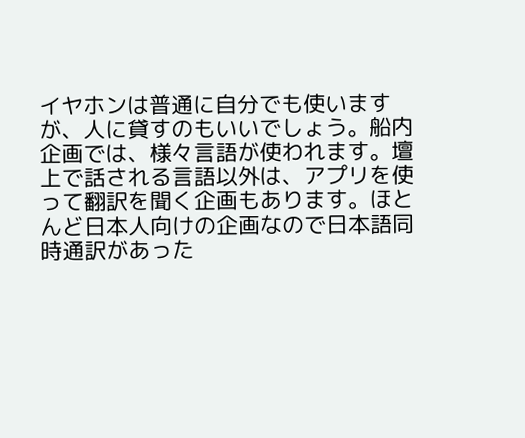イヤホンは普通に自分でも使いますが、人に貸すのもいいでしょう。船内企画では、様々言語が使われます。壇上で話される言語以外は、アプリを使って翻訳を聞く企画もあります。ほとんど日本人向けの企画なので日本語同時通訳があった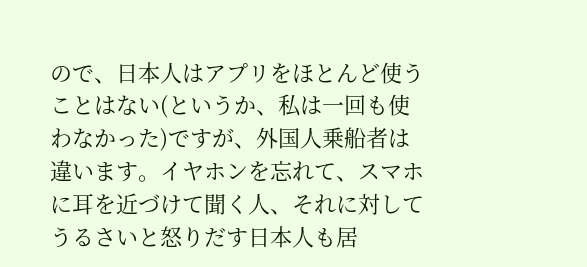ので、日本人はアプリをほとんど使うことはない(というか、私は一回も使わなかった)ですが、外国人乗船者は違います。イヤホンを忘れて、スマホに耳を近づけて聞く人、それに対してうるさいと怒りだす日本人も居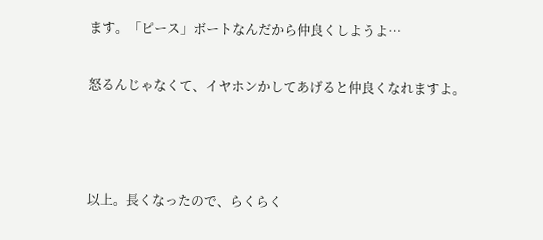ます。「ピース」ボートなんだから仲良くしようよ…

怒るんじゃなくて、イヤホンかしてあげると仲良くなれますよ。



以上。長くなったので、らくらく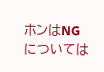ホンはNGについては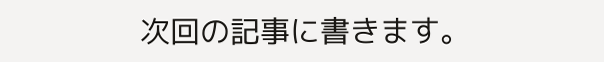次回の記事に書きます。